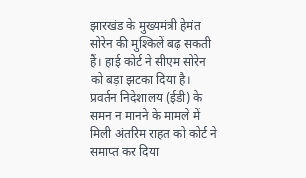झारखंड के मुख्यमंत्री हेमंत सोरेन की मुश्किलें बढ़ सकती हैं। हाई कोर्ट ने सीएम सोरेन को बड़ा झटका दिया है। प्रवर्तन निदेशालय (ईडी) के समन न मानने के मामले में मिली अंतरिम राहत को कोर्ट ने समाप्त कर दिया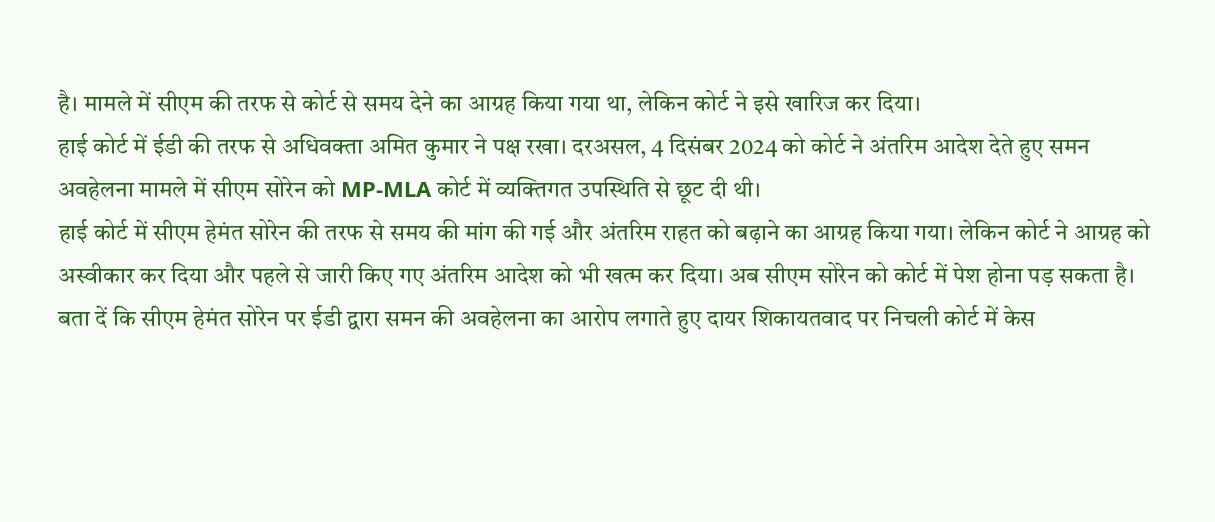है। मामले में सीएम की तरफ से कोर्ट से समय देने का आग्रह किया गया था, लेकिन कोर्ट ने इसे खारिज कर दिया।
हाई कोर्ट में ईडी की तरफ से अधिवक्ता अमित कुमार ने पक्ष रखा। दरअसल, 4 दिसंबर 2024 को कोर्ट ने अंतरिम आदेश देते हुए समन अवहेलना मामले में सीएम सोरेन को MP-MLA कोर्ट में व्यक्तिगत उपस्थिति से छूट दी थी।
हाई कोर्ट में सीएम हेमंत सोरेन की तरफ से समय की मांग की गई और अंतरिम राहत को बढ़ाने का आग्रह किया गया। लेकिन कोर्ट ने आग्रह को अस्वीकार कर दिया और पहले से जारी किए गए अंतरिम आदेश को भी खत्म कर दिया। अब सीएम सोरेन को कोर्ट में पेश होना पड़ सकता है।
बता दें कि सीएम हेमंत सोरेन पर ईडी द्वारा समन की अवहेलना का आरोप लगाते हुए दायर शिकायतवाद पर निचली कोर्ट में केस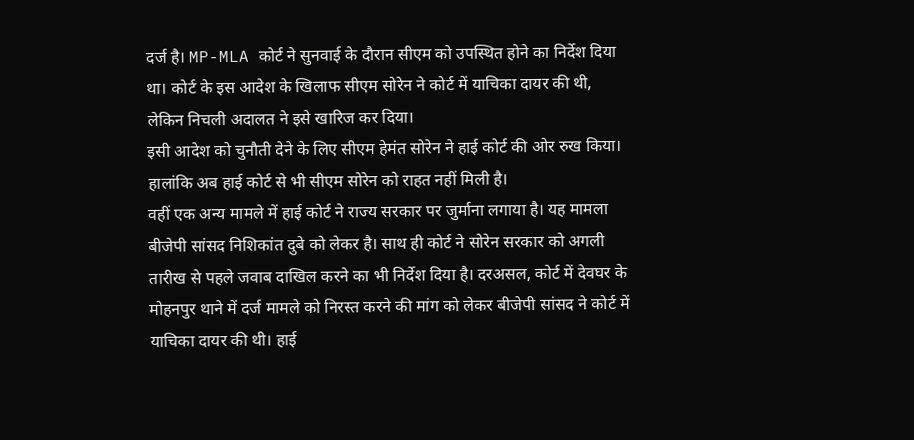दर्ज है। MP-MLA कोर्ट ने सुनवाई के दौरान सीएम को उपस्थित होने का निर्देश दिया था। कोर्ट के इस आदेश के खिलाफ सीएम सोरेन ने कोर्ट में याचिका दायर की थी, लेकिन निचली अदालत ने इसे खारिज कर दिया।
इसी आदेश को चुनौती देने के लिए सीएम हेमंत सोरेन ने हाई कोर्ट की ओर रुख किया। हालांकि अब हाई कोर्ट से भी सीएम सोरेन को राहत नहीं मिली है।
वहीं एक अन्य मामले में हाई कोर्ट ने राज्य सरकार पर जुर्माना लगाया है। यह मामला बीजेपी सांसद निशिकांत दुबे को लेकर है। साथ ही कोर्ट ने सोरेन सरकार को अगली तारीख से पहले जवाब दाखिल करने का भी निर्देश दिया है। दरअसल, कोर्ट में देवघर के मोहनपुर थाने में दर्ज मामले को निरस्त करने की मांग को लेकर बीजेपी सांसद ने कोर्ट में याचिका दायर की थी। हाई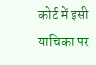कोर्ट में इसी याचिका पर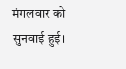मंगलवार को सुनवाई हुई।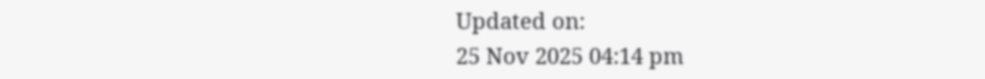Updated on:
25 Nov 2025 04:14 pm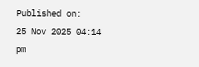Published on:
25 Nov 2025 04:14 pm